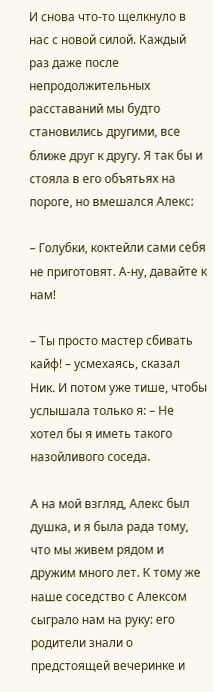И снова что-то щелкнуло в нас с новой силой. Каждый раз даже после непродолжительных расставаний мы будто становились другими, все ближе друг к другу. Я так бы и стояла в его объятьях на пороге, но вмешался Алекс:

– Голубки, коктейли сами себя не приготовят. А-ну, давайте к нам!

– Ты просто мастер сбивать кайф! – усмехаясь, сказал Ник. И потом уже тише, чтобы услышала только я: – Не хотел бы я иметь такого назойливого соседа.

А на мой взгляд, Алекс был душка, и я была рада тому, что мы живем рядом и дружим много лет. К тому же наше соседство с Алексом сыграло нам на руку: его родители знали о предстоящей вечеринке и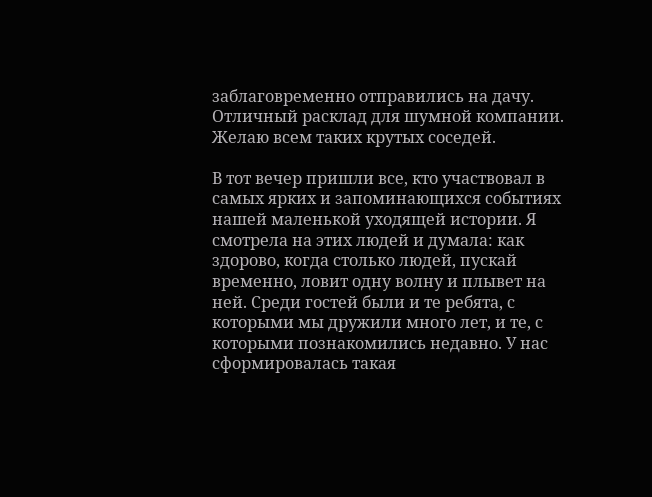заблаговременно отправились на дачу. Отличный расклад для шумной компании. Желаю всем таких крутых соседей.

В тот вечер пришли все, кто участвовал в самых ярких и запоминающихся событиях нашей маленькой уходящей истории. Я смотрела на этих людей и думала: как здорово, когда столько людей, пускай временно, ловит одну волну и плывет на ней. Среди гостей были и те ребята, с которыми мы дружили много лет, и те, с которыми познакомились недавно. У нас сформировалась такая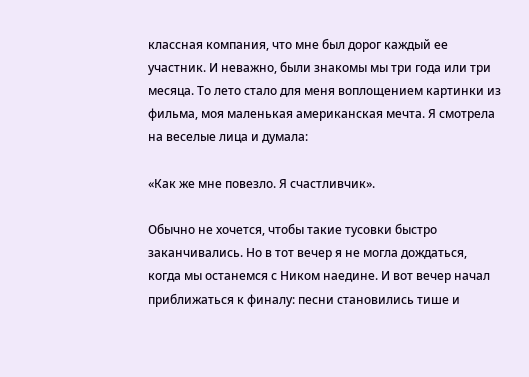классная компания, что мне был дорог каждый ее участник. И неважно, были знакомы мы три года или три месяца. То лето стало для меня воплощением картинки из фильма, моя маленькая американская мечта. Я смотрела на веселые лица и думала:

«Как же мне повезло. Я счастливчик».

Обычно не хочется, чтобы такие тусовки быстро заканчивались. Но в тот вечер я не могла дождаться, когда мы останемся с Ником наедине. И вот вечер начал приближаться к финалу: песни становились тише и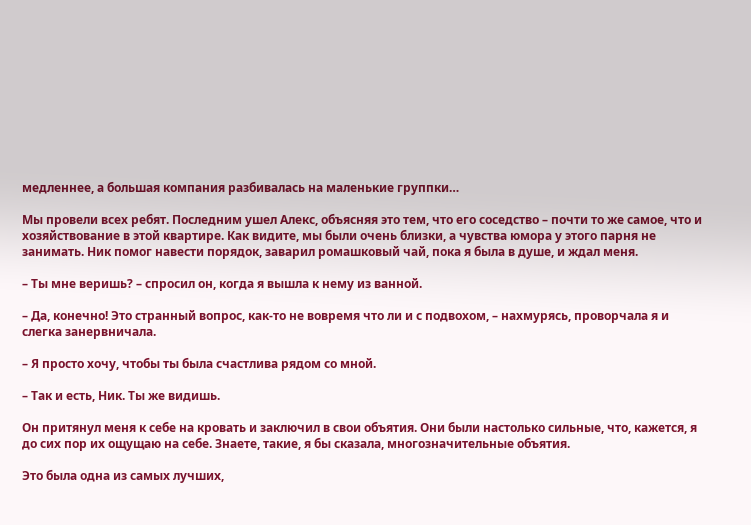медленнее, а большая компания разбивалась на маленькие группки…

Мы провели всех ребят. Последним ушел Алекс, объясняя это тем, что его соседство – почти то же самое, что и хозяйствование в этой квартире. Как видите, мы были очень близки, а чувства юмора у этого парня не занимать. Ник помог навести порядок, заварил ромашковый чай, пока я была в душе, и ждал меня.

– Ты мне веришь? – спросил он, когда я вышла к нему из ванной.

– Да, конечно! Это странный вопрос, как-то не вовремя что ли и с подвохом, – нахмурясь, проворчала я и слегка занервничала.

– Я просто хочу, чтобы ты была счастлива рядом со мной.

– Так и есть, Ник. Ты же видишь.

Он притянул меня к себе на кровать и заключил в свои объятия. Они были настолько сильные, что, кажется, я до сих пор их ощущаю на себе. Знаете, такие, я бы сказала, многозначительные объятия.

Это была одна из самых лучших,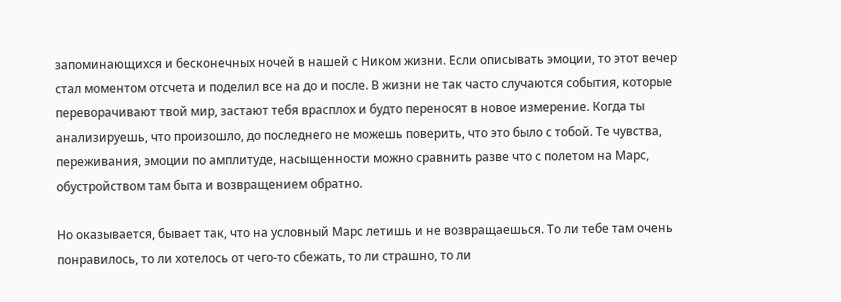запоминающихся и бесконечных ночей в нашей с Ником жизни. Если описывать эмоции, то этот вечер стал моментом отсчета и поделил все на до и после. В жизни не так часто случаются события, которые переворачивают твой мир, застают тебя врасплох и будто переносят в новое измерение. Когда ты анализируешь, что произошло, до последнего не можешь поверить, что это было с тобой. Те чувства, переживания, эмоции по амплитуде, насыщенности можно сравнить разве что с полетом на Марс, обустройством там быта и возвращением обратно.

Но оказывается, бывает так, что на условный Марс летишь и не возвращаешься. То ли тебе там очень понравилось, то ли хотелось от чего-то сбежать, то ли страшно, то ли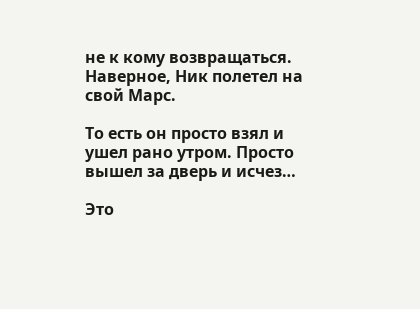не к кому возвращаться. Наверное, Ник полетел на свой Марс.

То есть он просто взял и ушел рано утром. Просто вышел за дверь и исчез…

Это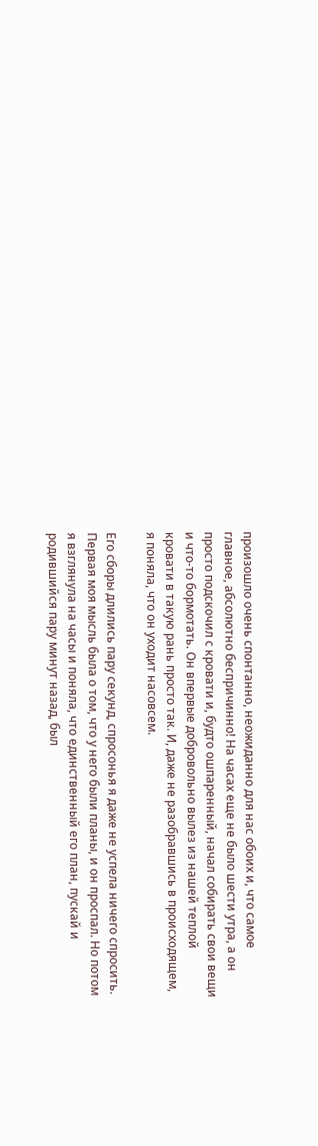произошло очень спонтанно, неожиданно для нас обоих и, что самое главное, абсолютно беспричинно! На часах еще не было шести утра, а он просто подскочил с кровати и, будто ошпаренный, начал собирать свои вещи и что-то бормотать. Он впервые добровольно вылез из нашей теплой кровати в такую рань просто так. И, даже не разобравшись в происходящем, я поняла, что он уходит насовсем.

Его сборы длились пару секунд, спросонья я даже не успела ничего спросить. Первая моя мысль была о том, что у него были планы, и он проспал. Но потом я взглянула на часы и поняла, что единственный его план, пускай и родившийся пару минут назад, был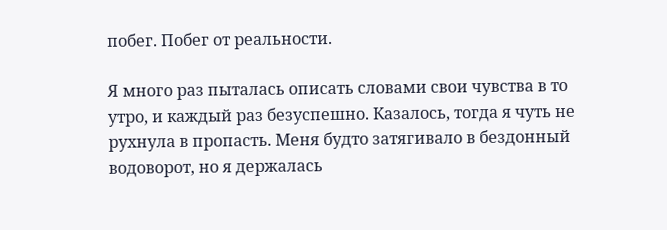побег. Побег от реальности.

Я много раз пыталась описать словами свои чувства в то утро, и каждый раз безуспешно. Казалось, тогда я чуть не рухнула в пропасть. Меня будто затягивало в бездонный водоворот, но я держалась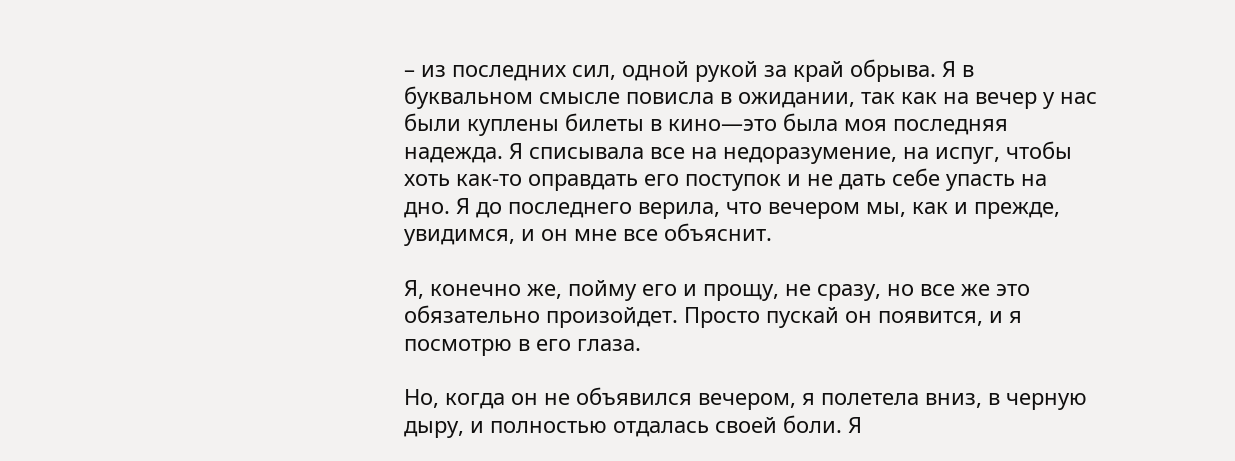– из последних сил, одной рукой за край обрыва. Я в буквальном смысле повисла в ожидании, так как на вечер у нас были куплены билеты в кино—это была моя последняя надежда. Я списывала все на недоразумение, на испуг, чтобы хоть как-то оправдать его поступок и не дать себе упасть на дно. Я до последнего верила, что вечером мы, как и прежде, увидимся, и он мне все объяснит.

Я, конечно же, пойму его и прощу, не сразу, но все же это обязательно произойдет. Просто пускай он появится, и я посмотрю в его глаза.

Но, когда он не объявился вечером, я полетела вниз, в черную дыру, и полностью отдалась своей боли. Я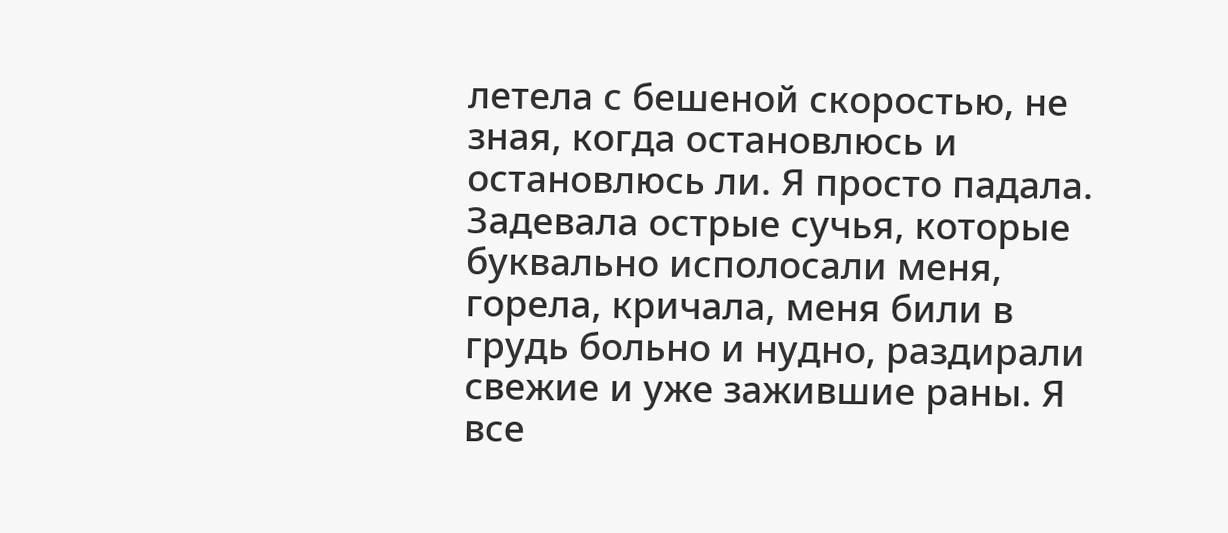летела с бешеной скоростью, не зная, когда остановлюсь и остановлюсь ли. Я просто падала. Задевала острые сучья, которые буквально исполосали меня, горела, кричала, меня били в грудь больно и нудно, раздирали свежие и уже зажившие раны. Я все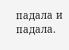падала и падала.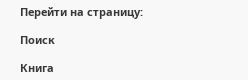Перейти на страницу:

Поиск

Книга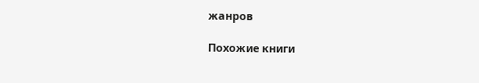жанров

Похожие книги